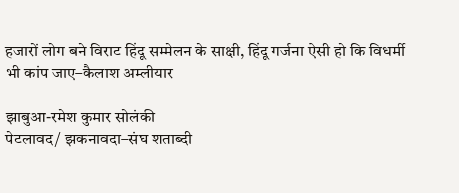हजारों लोग बने विराट हिंदू सम्मेलन के साक्षी, हिंदू गर्जना ऐसी हो कि विधर्मी भी कांप जाए–कैलाश अम्लीयार

झाबुआ-रमेश कुमार सोलंकी
पेटलावद/ झकनावदा–संघ शताब्दी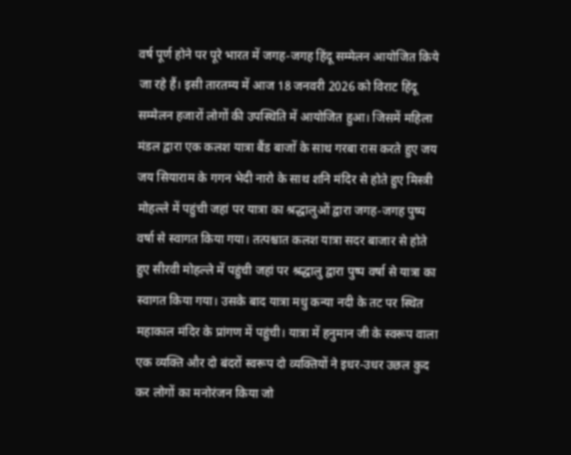वर्ष पूर्ण होने पर पूरे भारत में जगह-जगह हिंदू सम्मेलन आयोजित किये जा रहे हैं। इसी तारतम्य में आज 18 जनवरी 2026 को विराट हिंदू सम्मेलन हजारों लोगों की उपस्थिति में आयोजित हुआ। जिसमें महिला मंडल द्वारा एक कलश यात्रा बैंड बाजों के साथ गरबा रास करते हुए जय जय सियाराम के गगन भेदी नारो के साथ शनि मंदिर से होते हुए मिस्त्री मोहल्ले में पहुंची जहां पर यात्रा का श्रद्धालुओं द्वारा जगह-जगह पुष्प वर्षा से स्वागत किया गया। तत्पश्चात कलश यात्रा सदर बाजार से होते हुए सीरवी मोहल्ले में पहुंची जहां पर श्रद्धालु द्वारा पुष्प वर्षा से यात्रा का स्वागत किया गया। उसके बाद यात्रा मधु कन्या नदी के तट पर स्थित महाकाल मंदिर के प्रांगण में पहुंची। यात्रा में हनुमान जी के स्वरूप वाला एक व्यक्ति और दो बंदरों स्वरूप दो व्यक्तियों ने इधर-उधर उछल कुद कर लोगों का मनोरंजन किया जो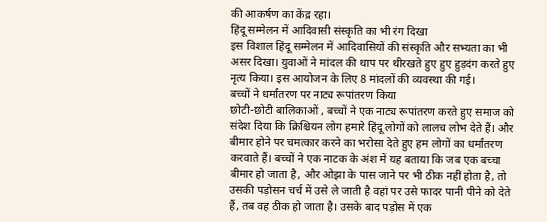की आकर्षण का केंद्र रहा।
हिंदू सम्मेलन में आदिवासी संस्कृति का भी रंग दिखा
इस विशाल हिंदू सम्मेलन में आदिवासियों की संस्कृति और सभ्यता का भी असर दिखा। युवाओं ने मांदल की थाप पर थीरखते हुए हुए हुड़दंग करते हुए नृत्य किया। इस आयोजन के लिए 8 मांदलों की व्यवस्था की गई।
बच्चों ने धर्मांतरण पर नाट्य रूपांतरण किया
छोटी-छोटी बालिकाओं , बच्चों ने एक नाट्य रूपांतरण करते हुए समाज को संदेश दिया कि क्रिश्चियन लोग हमारे हिंदू लोगों को लालच लोभ देते हैं। और बीमार होने पर चमत्कार करने का भरोसा देते हुए हम लोगों का धर्मांतरण करवाते हैं। बच्चों ने एक नाटक के अंश में यह बताया कि जब एक बच्चा बीमार हो जाता है, और ओझा के पास जाने पर भी ठीक नहीं होता है, तो उसकी पड़ोसन चर्च में उसे ले जाती है वहां पर उसे फादर पानी पीने को देते हैं, तब वह ठीक हो जाता है। उसके बाद पड़ोस में एक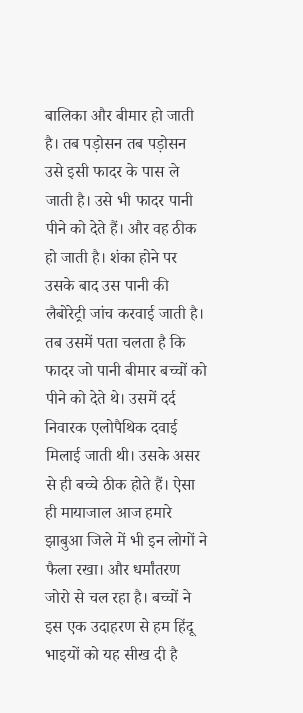बालिका और बीमार हो जाती है। तब पड़ोसन तब पड़ोसन उसे इसी फादर के पास ले जाती है। उसे भी फादर पानी पीने को देते हैं। और वह ठीक हो जाती है। शंका होने पर उसके बाद उस पानी की लैबोरेट्री जांच करवाई जाती है। तब उसमें पता चलता है कि फादर जो पानी बीमार बच्चों को पीने को देते थे। उसमें दर्द निवारक एलोपैथिक दवाई मिलाई जाती थी। उसके असर से ही बच्चे ठीक होते हैं। ऐसा ही मायाजाल आज हमारे झाबुआ जिले में भी इन लोगों ने फैला रखा। और धर्मांतरण जोरो से चल रहा है। बच्चों ने इस एक उदाहरण से हम हिंदू भाइयों को यह सीख दी है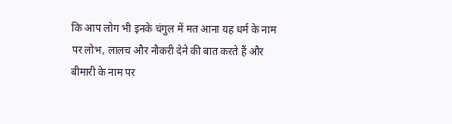कि आप लोग भी इनके चंगुल में मत आना यह धर्म के नाम पर लोभ, लालच और नौकरी देने की बात करते हैं और बीमारी के नाम पर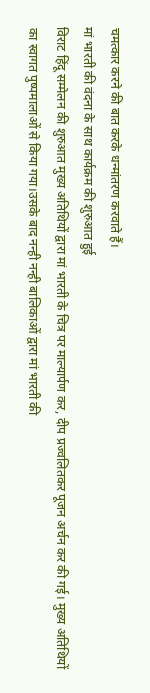चमत्कार करने की बात करके धन्मांतरण करवाते हैं।
मां भारती की वंदना के साथ कार्यक्रम की शुरुआत हुई
विराट हिंदू सम्मेलन की शुरुआत मुख्य अतिथियों द्वारा मां भारती के चित्र पर माल्यार्पण कर, दीप प्रज्वलितकर पूजन अर्चन कर की गई। मुख्य अतिथियों का स्वागत पुष्पमालाओं से किया गया।उसके बाद नन्ही नन्ही बालिकाओं द्वारा मां भारती की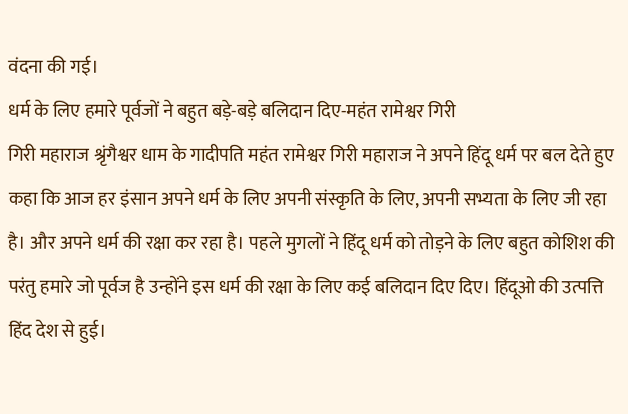वंदना की गई।
धर्म के लिए हमारे पूर्वजों ने बहुत बड़े-बड़े बलिदान दिए-महंत रामेश्वर गिरी
गिरी महाराज श्रृंगैश्वर धाम के गादीपति महंत रामेश्वर गिरी महाराज ने अपने हिंदू धर्म पर बल देते हुए कहा कि आज हर इंसान अपने धर्म के लिए अपनी संस्कृति के लिए, अपनी सभ्यता के लिए जी रहा है। और अपने धर्म की रक्षा कर रहा है। पहले मुगलों ने हिंदू धर्म को तोड़ने के लिए बहुत कोशिश की परंतु हमारे जो पूर्वज है उन्होंने इस धर्म की रक्षा के लिए कई बलिदान दिए दिए। हिंदूओ की उत्पत्ति हिंद देश से हुई।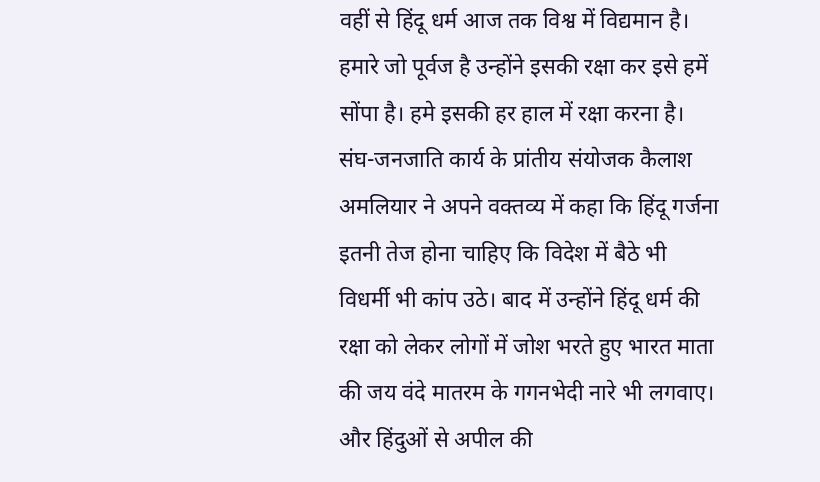वहीं से हिंदू धर्म आज तक विश्व में विद्यमान है। हमारे जो पूर्वज है उन्होंने इसकी रक्षा कर इसे हमें सोंपा है। हमे इसकी हर हाल में रक्षा करना है।
संघ-जनजाति कार्य के प्रांतीय संयोजक कैलाश अमलियार ने अपने वक्तव्य में कहा कि हिंदू गर्जना इतनी तेज होना चाहिए कि विदेश में बैठे भी विधर्मी भी कांप उठे। बाद में उन्होंने हिंदू धर्म की रक्षा को लेकर लोगों में जोश भरते हुए भारत माता की जय वंदे मातरम के गगनभेदी नारे भी लगवाए। और हिंदुओं से अपील की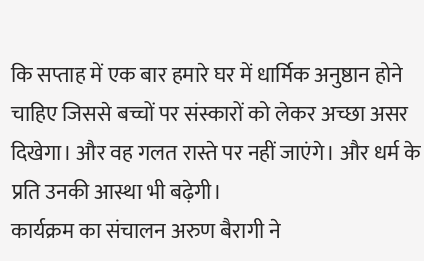कि सप्ताह में एक बार हमारे घर में धार्मिक अनुष्ठान होने चाहिए जिससे बच्चों पर संस्कारों को लेकर अच्छा असर दिखेगा। और वह गलत रास्ते पर नहीं जाएंगे। और धर्म के प्रति उनकी आस्था भी बढ़ेगी।
कार्यक्रम का संचालन अरुण बैरागी ने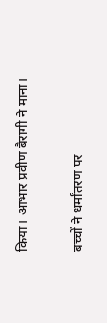किया। आभार प्रवीण बैरागी ने माना।


बच्चों ने धर्मांतरण पर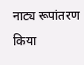नाट्य रूपांतरण किया